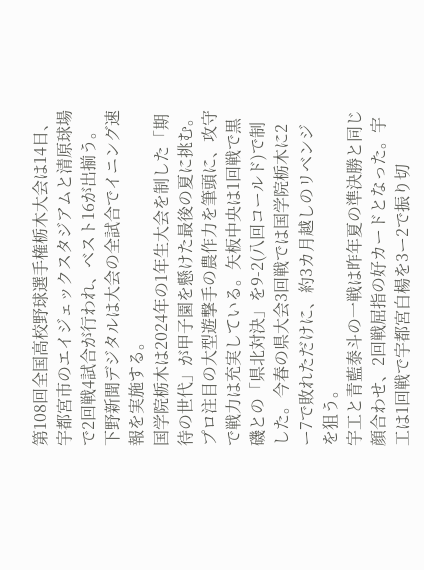第108回全国高校野球選手権栃木大会は14日、宇都宮市のエイジェックスタジアムと清原球場で2回戦4試合が行われ、ベスト16が出揃う。下野新聞デジタルは大会の全試合でイニング速報を実施する。
国学院栃木は2024年の1年生大会を制した「期待の世代」が甲子園を懸けた最後の夏に挑む。プロ注目の大型遊撃手の農作力を筆頭に、攻守で戦力は充実している。矢板中央は1回戦で黒磯との「県北対決」を9-2(八回コールド)で制した。今春の県大会3回戦では国学院栃木に2ー7で敗れただけに、約3カ月越しのリベンジを狙う。
宇工と青藍泰斗の一戦は昨年夏の準決勝と同じ顔合わせ、2回戦屈指の好カードとなった。宇工は1回戦で宇都宮白楊を3ー2で振り切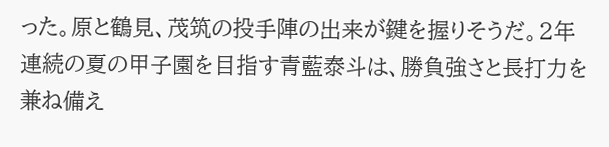った。原と鶴見、茂筑の投手陣の出来が鍵を握りそうだ。2年連続の夏の甲子園を目指す青藍泰斗は、勝負強さと長打力を兼ね備え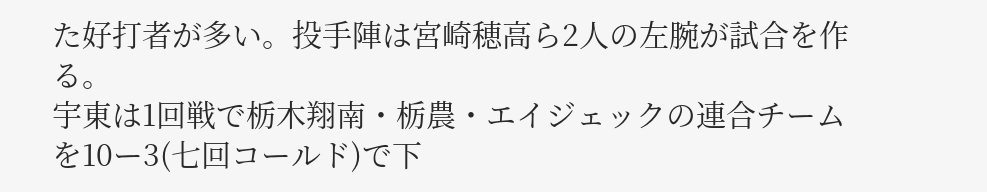た好打者が多い。投手陣は宮崎穂高ら2人の左腕が試合を作る。
宇東は1回戦で栃木翔南・栃農・エイジェックの連合チームを10ー3(七回コールド)で下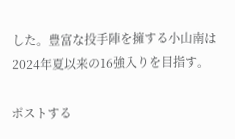した。豊富な投手陣を擁する小山南は2024年夏以来の16強入りを目指す。

ポストする